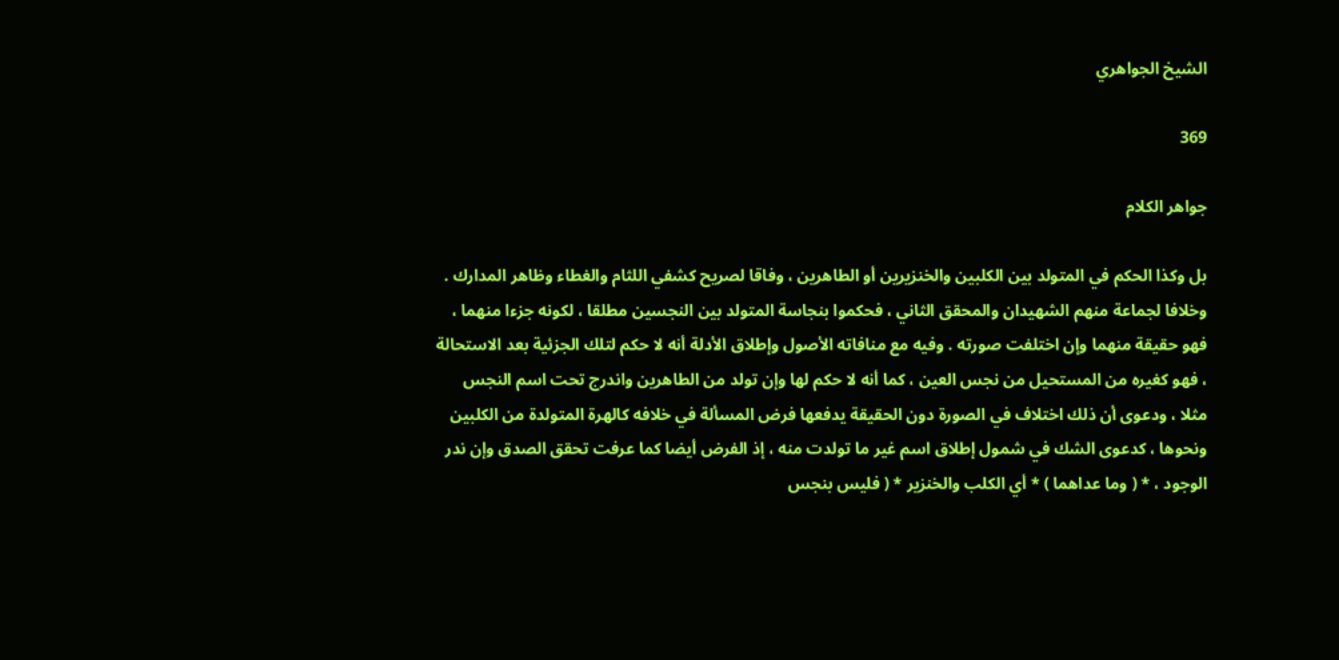الشيخ الجواهري

369

جواهر الكلام

بل وكذا الحكم في المتولد بين الكلبين والخنزيرين أو الطاهرين ، وفاقا لصريح كشفي اللثام والغطاء وظاهر المدارك . وخلافا لجماعة منهم الشهيدان والمحقق الثاني ، فحكموا بنجاسة المتولد بين النجسين مطلقا ، لكونه جزءا منهما ، فهو حقيقة منهما وإن اختلفت صورته . وفيه مع منافاته الأصول وإطلاق الأدلة أنه لا حكم لتلك الجزئية بعد الاستحالة ، فهو كغيره من المستحيل من نجس العين ، كما أنه لا حكم لها وإن تولد من الطاهرين واندرج تحت اسم النجس مثلا ، ودعوى أن ذلك اختلاف في الصورة دون الحقيقة يدفعها فرض المسألة في خلافه كالهرة المتولدة من الكلبين ونحوها ، كدعوى الشك في شمول إطلاق اسم غير ما تولدت منه ، إذ الفرض أيضا كما عرفت تحقق الصدق وإن ندر الوجود ، * ( وما عداهما ) * أي الكلب والخنزير * ( فليس بنجس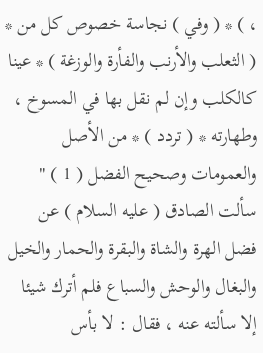، ) * ( وفي ) نجاسة خصوص كل من * ( الثعلب والأرنب والفأرة والوزغة ) * عينا كالكلب وإن لم نقل بها في المسوخ ، وطهارته * ( تردد ) * من الأصل والعمومات وصحيح الفضل ( 1 ) " سألت الصادق ( عليه السلام ) عن فضل الهرة والشاة والبقرة والحمار والخيل والبغال والوحش والسباع فلم أترك شيئا إلا سألته عنه ، فقال : لا بأس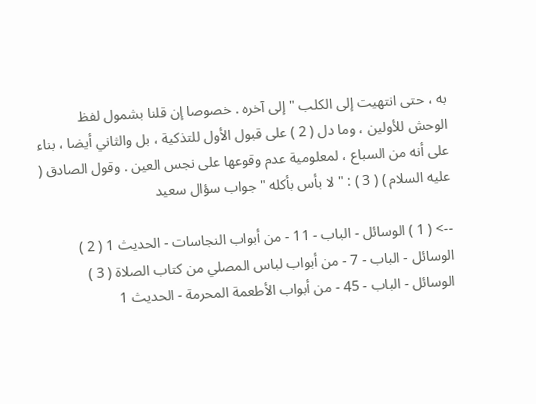به ، حتى انتهيت إلى الكلب " إلى آخره . خصوصا إن قلنا بشمول لفظ الوحش للأولين ، وما دل ( 2 ) على قبول الأول للتذكية ، بل والثاني أيضا ، بناء على أنه من السباع ، لمعلومية عدم وقوعها على نجس العين . وقول الصادق ( عليه السلام ) ( 3 ) : " لا بأس بأكله " جواب سؤال سعيد

--> ( 1 ) الوسائل - الباب - 11 - من أبواب النجاسات - الحديث 1 ( 2 ) الوسائل - الباب - 7 - من أبواب لباس المصلي من كتاب الصلاة ( 3 ) الوسائل - الباب - 45 - من أبواب الأطعمة المحرمة - الحديث 1